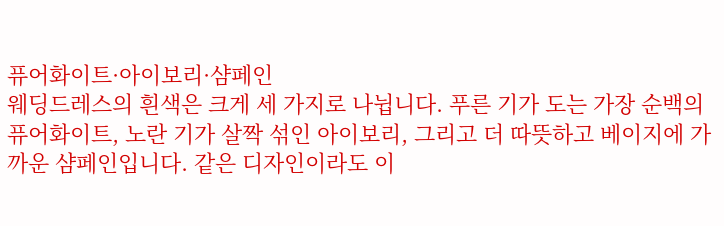퓨어화이트·아이보리·샴페인
웨딩드레스의 흰색은 크게 세 가지로 나뉩니다. 푸른 기가 도는 가장 순백의 퓨어화이트, 노란 기가 살짝 섞인 아이보리, 그리고 더 따뜻하고 베이지에 가까운 샴페인입니다. 같은 디자인이라도 이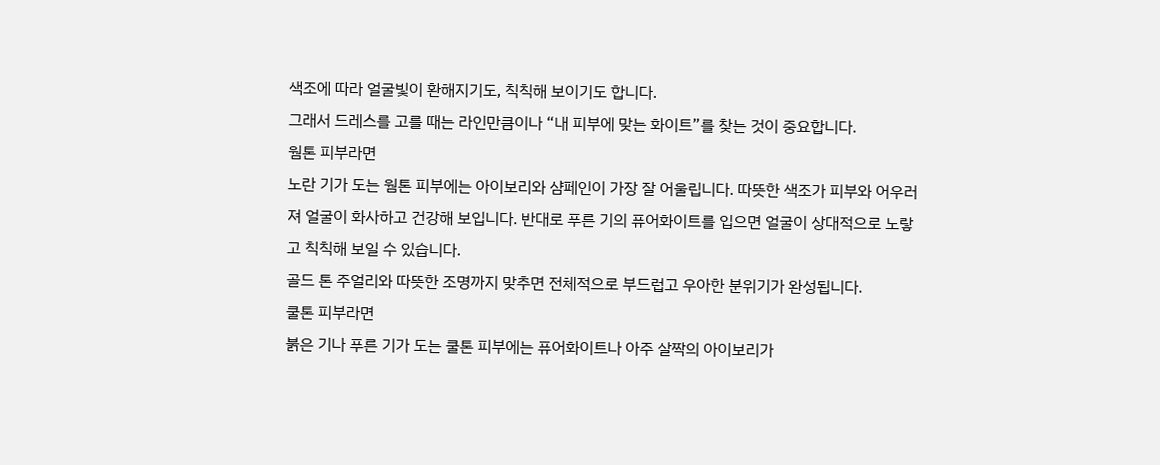색조에 따라 얼굴빛이 환해지기도, 칙칙해 보이기도 합니다.
그래서 드레스를 고를 때는 라인만큼이나 “내 피부에 맞는 화이트”를 찾는 것이 중요합니다.
웜톤 피부라면
노란 기가 도는 웜톤 피부에는 아이보리와 샴페인이 가장 잘 어울립니다. 따뜻한 색조가 피부와 어우러져 얼굴이 화사하고 건강해 보입니다. 반대로 푸른 기의 퓨어화이트를 입으면 얼굴이 상대적으로 노랗고 칙칙해 보일 수 있습니다.
골드 톤 주얼리와 따뜻한 조명까지 맞추면 전체적으로 부드럽고 우아한 분위기가 완성됩니다.
쿨톤 피부라면
붉은 기나 푸른 기가 도는 쿨톤 피부에는 퓨어화이트나 아주 살짝의 아이보리가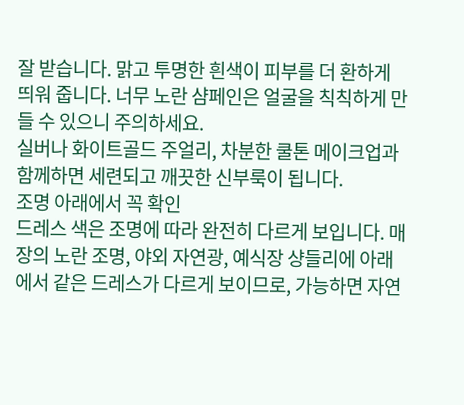잘 받습니다. 맑고 투명한 흰색이 피부를 더 환하게 띄워 줍니다. 너무 노란 샴페인은 얼굴을 칙칙하게 만들 수 있으니 주의하세요.
실버나 화이트골드 주얼리, 차분한 쿨톤 메이크업과 함께하면 세련되고 깨끗한 신부룩이 됩니다.
조명 아래에서 꼭 확인
드레스 색은 조명에 따라 완전히 다르게 보입니다. 매장의 노란 조명, 야외 자연광, 예식장 샹들리에 아래에서 같은 드레스가 다르게 보이므로, 가능하면 자연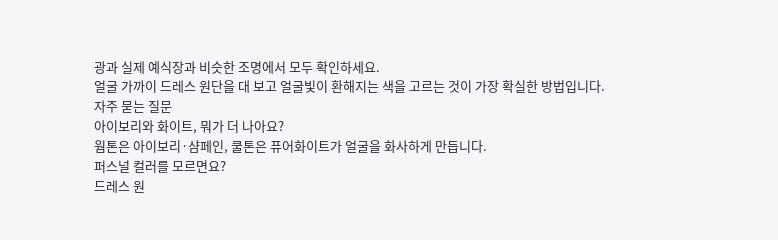광과 실제 예식장과 비슷한 조명에서 모두 확인하세요.
얼굴 가까이 드레스 원단을 대 보고 얼굴빛이 환해지는 색을 고르는 것이 가장 확실한 방법입니다.
자주 묻는 질문
아이보리와 화이트, 뭐가 더 나아요?
웜톤은 아이보리·샴페인, 쿨톤은 퓨어화이트가 얼굴을 화사하게 만듭니다.
퍼스널 컬러를 모르면요?
드레스 원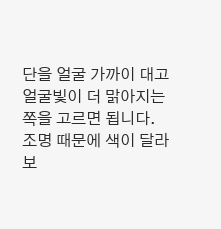단을 얼굴 가까이 대고 얼굴빛이 더 맑아지는 쪽을 고르면 됩니다.
조명 때문에 색이 달라 보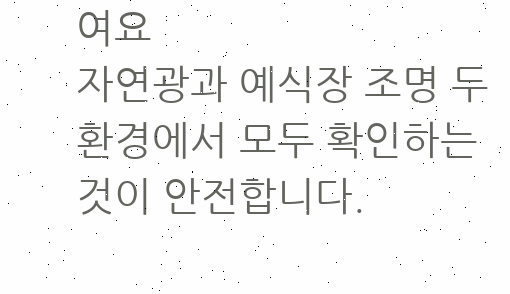여요
자연광과 예식장 조명 두 환경에서 모두 확인하는 것이 안전합니다.